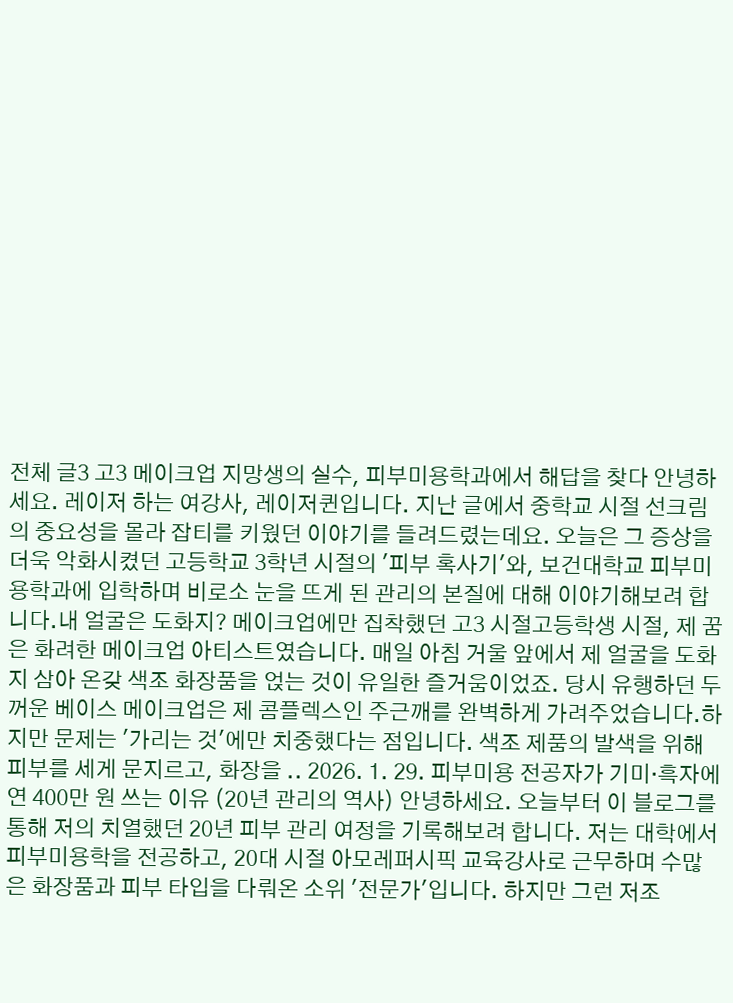전체 글3 고3 메이크업 지망생의 실수, 피부미용학과에서 해답을 찾다 안녕하세요. 레이저 하는 여강사, 레이저퀸입니다. 지난 글에서 중학교 시절 선크림의 중요성을 몰라 잡티를 키웠던 이야기를 들려드렸는데요. 오늘은 그 증상을 더욱 악화시켰던 고등학교 3학년 시절의 '피부 혹사기'와, 보건대학교 피부미용학과에 입학하며 비로소 눈을 뜨게 된 관리의 본질에 대해 이야기해보려 합니다.내 얼굴은 도화지? 메이크업에만 집착했던 고3 시절고등학생 시절, 제 꿈은 화려한 메이크업 아티스트였습니다. 매일 아침 거울 앞에서 제 얼굴을 도화지 삼아 온갖 색조 화장품을 얹는 것이 유일한 즐거움이었죠. 당시 유행하던 두꺼운 베이스 메이크업은 제 콤플렉스인 주근깨를 완벽하게 가려주었습니다.하지만 문제는 '가리는 것'에만 치중했다는 점입니다. 색조 제품의 발색을 위해 피부를 세게 문지르고, 화장을 .. 2026. 1. 29. 피부미용 전공자가 기미·흑자에 연 400만 원 쓰는 이유 (20년 관리의 역사) 안녕하세요. 오늘부터 이 블로그를 통해 저의 치열했던 20년 피부 관리 여정을 기록해보려 합니다. 저는 대학에서 피부미용학을 전공하고, 20대 시절 아모레퍼시픽 교육강사로 근무하며 수많은 화장품과 피부 타입을 다뤄온 소위 '전문가'입니다. 하지만 그런 저조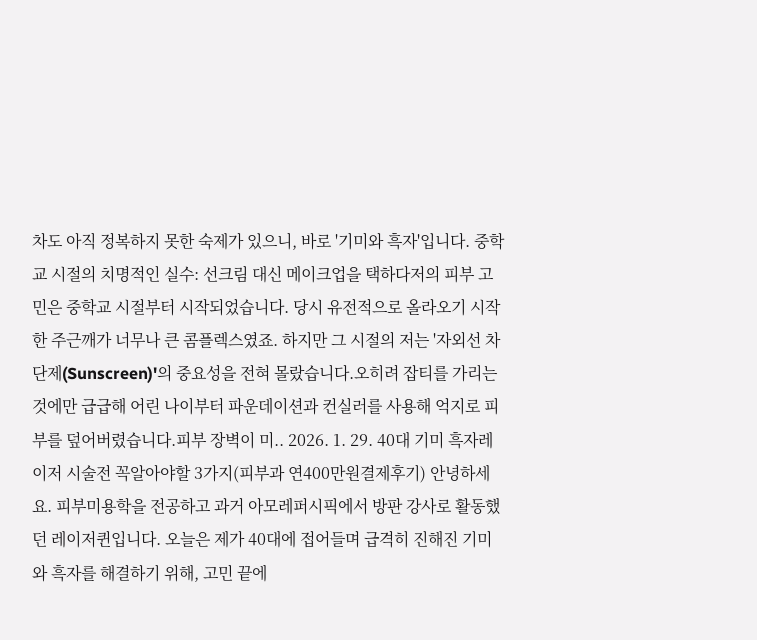차도 아직 정복하지 못한 숙제가 있으니, 바로 '기미와 흑자'입니다. 중학교 시절의 치명적인 실수: 선크림 대신 메이크업을 택하다저의 피부 고민은 중학교 시절부터 시작되었습니다. 당시 유전적으로 올라오기 시작한 주근깨가 너무나 큰 콤플렉스였죠. 하지만 그 시절의 저는 '자외선 차단제(Sunscreen)'의 중요성을 전혀 몰랐습니다.오히려 잡티를 가리는 것에만 급급해 어린 나이부터 파운데이션과 컨실러를 사용해 억지로 피부를 덮어버렸습니다.피부 장벽이 미.. 2026. 1. 29. 40대 기미 흑자레이저 시술전 꼭알아야할 3가지(피부과 연400만원결제후기) 안녕하세요. 피부미용학을 전공하고 과거 아모레퍼시픽에서 방판 강사로 활동했던 레이저퀸입니다. 오늘은 제가 40대에 접어들며 급격히 진해진 기미와 흑자를 해결하기 위해, 고민 끝에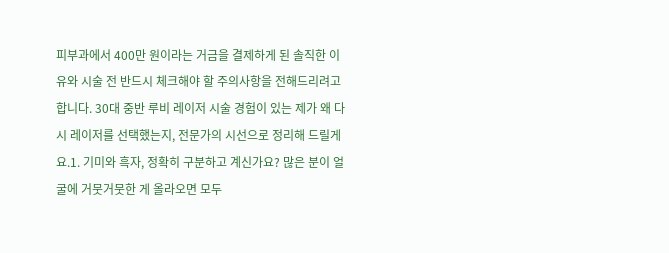피부과에서 400만 원이라는 거금을 결제하게 된 솔직한 이유와 시술 전 반드시 체크해야 할 주의사항을 전해드리려고 합니다. 30대 중반 루비 레이저 시술 경험이 있는 제가 왜 다시 레이저를 선택했는지, 전문가의 시선으로 정리해 드릴게요.1. 기미와 흑자, 정확히 구분하고 계신가요? 많은 분이 얼굴에 거뭇거뭇한 게 올라오면 모두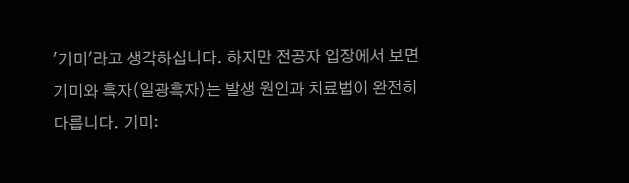'기미'라고 생각하십니다. 하지만 전공자 입장에서 보면 기미와 흑자(일광흑자)는 발생 원인과 치료법이 완전히 다릅니다. 기미: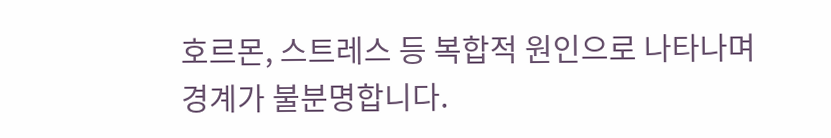호르몬, 스트레스 등 복합적 원인으로 나타나며 경계가 불분명합니다.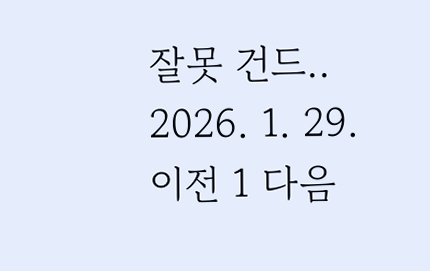잘못 건드.. 2026. 1. 29. 이전 1 다음